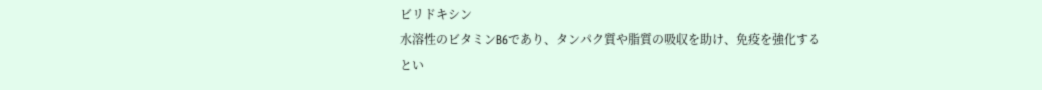ビリドキシン
水溶性のビタミンB6であり、タンパク質や脂質の吸収を助け、免疫を強化する
とい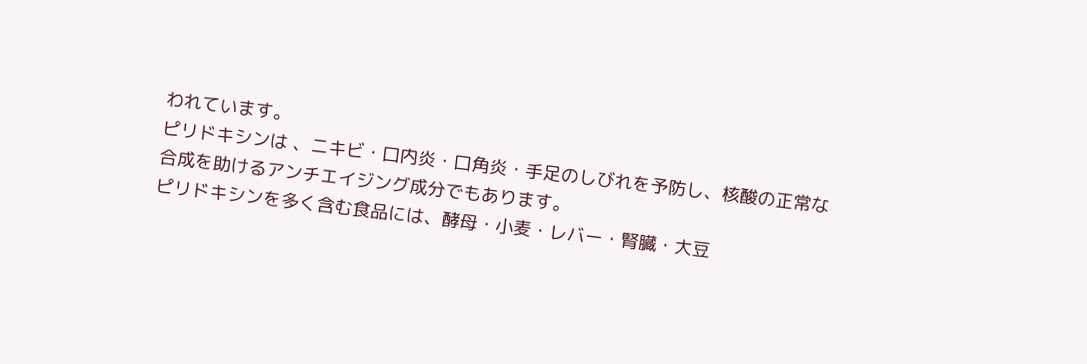われています。
ピリドキシンは 、ニキビ・口内炎・口角炎・手足のしびれを予防し、核酸の正常な
合成を助けるアンチエイジング成分でもあります。
ピリドキシンを多く含む食品には、酵母・小麦・レバー・腎臓・大豆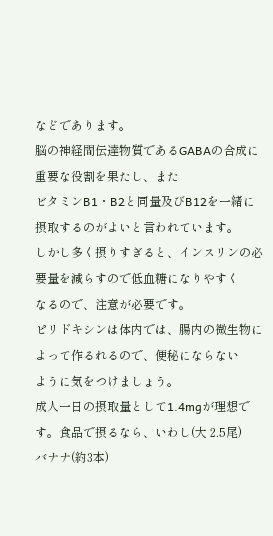などであります。
脳の神経間伝達物質であるGABAの合成に重要な役割を果たし、また
ビタミンB1・B2と同量及びB12を一緒に摂取するのがよいと言われています。
しかし多く摂りすぎると、インスリンの必要量を減らすので低血糖になりやすく
なるので、注意が必要です。
ピリドキシンは体内では、腸内の微生物によって作るれるので、便秘にならない
ように気をつけましょう。
成人一日の摂取量として1.4mgが理想です。食品で摂るなら、いわし(大 2.5尾)
バナナ(約3本)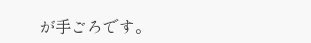が手ごろです。